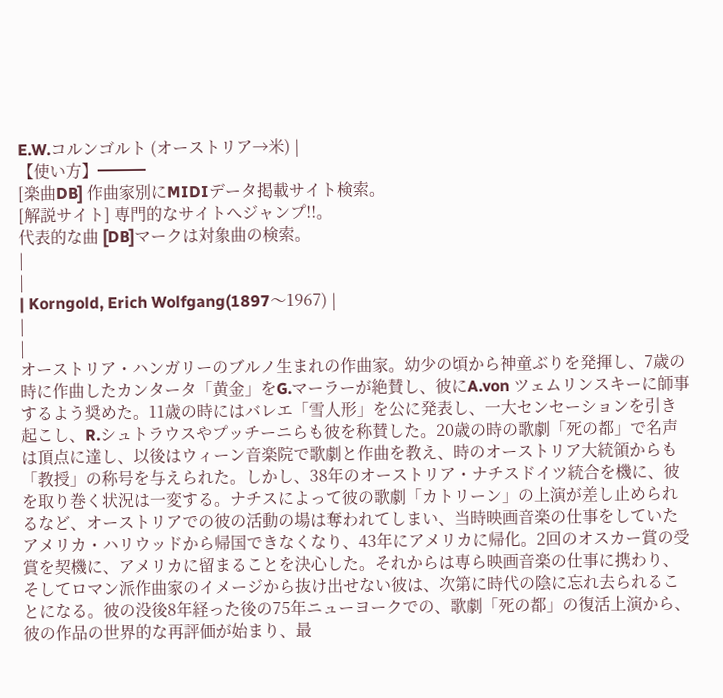E.W.コルンゴルト (オーストリア→米) |
【使い方】━━━
[楽曲DB] 作曲家別にMIDIデータ掲載サイト検索。
[解説サイト] 専門的なサイトへジャンプ!!。
代表的な曲 [DB]マークは対象曲の検索。
|
|
| Korngold, Erich Wolfgang(1897〜1967) |
|
|
オーストリア・ハンガリーのブルノ生まれの作曲家。幼少の頃から神童ぶりを発揮し、7歳の時に作曲したカンタータ「黄金」をG.マーラーが絶賛し、彼にA.von ツェムリンスキーに師事するよう奨めた。11歳の時にはバレエ「雪人形」を公に発表し、一大センセーションを引き起こし、R.シュトラウスやプッチーニらも彼を称賛した。20歳の時の歌劇「死の都」で名声は頂点に達し、以後はウィーン音楽院で歌劇と作曲を教え、時のオーストリア大統領からも「教授」の称号を与えられた。しかし、38年のオーストリア・ナチスドイツ統合を機に、彼を取り巻く状況は一変する。ナチスによって彼の歌劇「カトリーン」の上演が差し止められるなど、オーストリアでの彼の活動の場は奪われてしまい、当時映画音楽の仕事をしていたアメリカ・ハリウッドから帰国できなくなり、43年にアメリカに帰化。2回のオスカー賞の受賞を契機に、アメリカに留まることを決心した。それからは専ら映画音楽の仕事に携わり、そしてロマン派作曲家のイメージから抜け出せない彼は、次第に時代の陰に忘れ去られることになる。彼の没後8年経った後の75年ニューヨークでの、歌劇「死の都」の復活上演から、彼の作品の世界的な再評価が始まり、最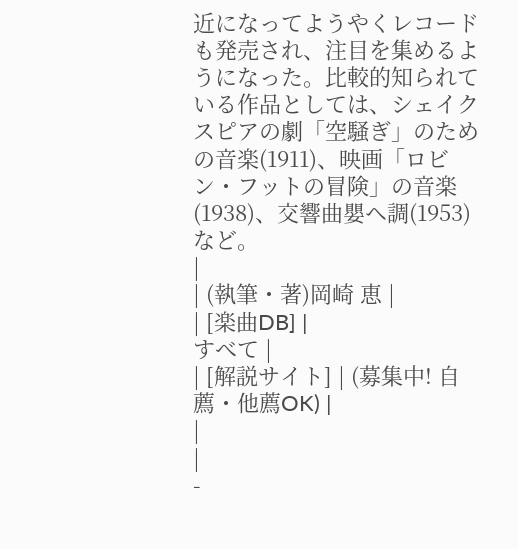近になってようやくレコードも発売され、注目を集めるようになった。比較的知られている作品としては、シェイクスピアの劇「空騒ぎ」のための音楽(1911)、映画「ロビン・フットの冒険」の音楽(1938)、交響曲嬰ヘ調(1953)など。
|
| (執筆・著)岡崎 恵 |
| [楽曲DB] |
すべて |
| [解説サイト] | (募集中! 自薦・他薦OK) |
|
|
-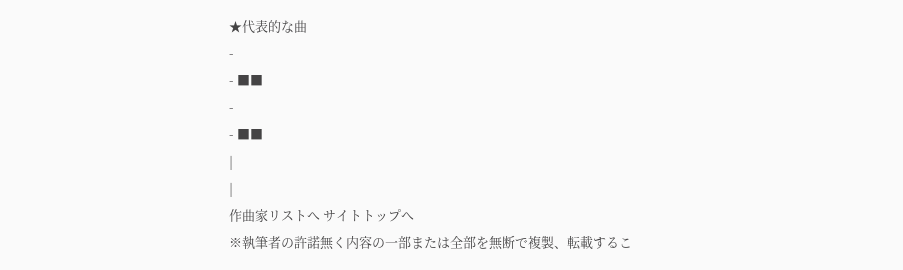★代表的な曲
-
- ■■
-
- ■■
|
|
作曲家リストへ サイトトップへ
※執筆者の許諾無く内容の一部または全部を無断で複製、転載するこ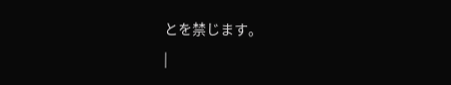とを禁じます。
|